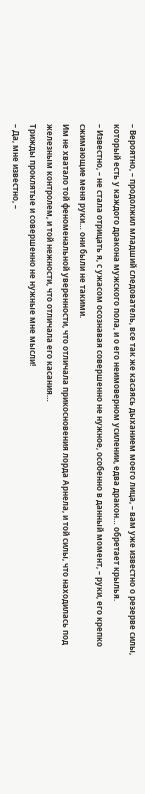– Вероятно, – продолжил младший следователь, все так же касаясь дыханием моего лица, – вам уже известно о резерве силы, который есть у каждого дракона мужского пола, и о его неимоверном усилении, едва дракон… обретает крылья.
– Известно, – не стала отрицать я, с ужасом осознавая совершенно не нужное, особенно в данный момент, – руки, его крепко сжимающие меня руки… они были не такими.
Им не хватало той феноменальной уверенности, что отличала прикосновения лорда Арнела, и той силы, что находилась под железным контролем, и той нежности, что отличала его касания…
Трижды проклятые и совершенно не нужные мне мысли!
– Да, мне известно, –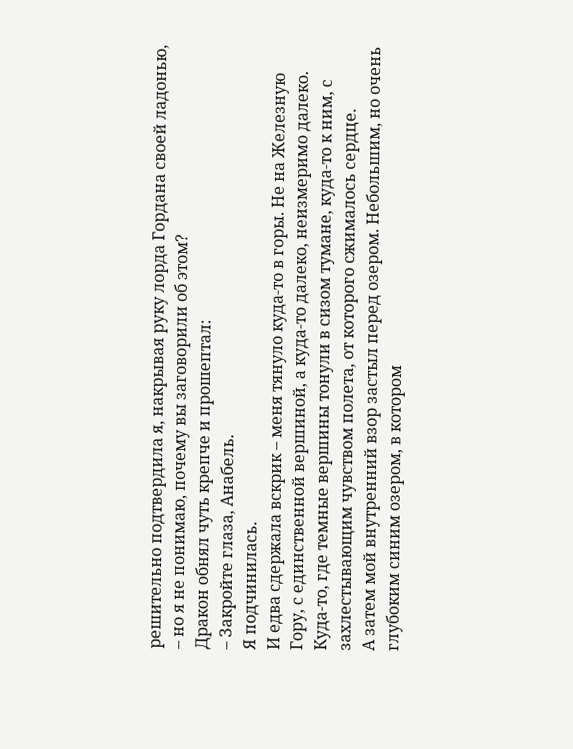решительно подтвердила я, накрывая руку лорда Гордана своей ладонью, – но я не понимаю, почему вы заговорили об этом?
Дракон обнял чуть крепче и прошептал:
– Закройте глаза, Анабель.
Я подчинилась.
И едва сдержала вскрик – меня тянуло куда-то в горы. Не на Железную Гору, с единственной вершиной, а куда-то далеко, неизмеримо далеко. Куда-то, где темные вершины тонули в сизом тумане, куда-то к ним, с захлестывающим чувством полета, от которого сжималось сердце.
А затем мой внутренний взор застыл перед озером. Небольшим, но очень глубоким синим озером, в котором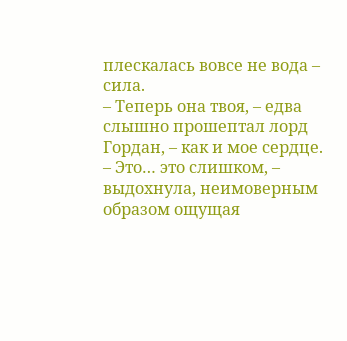плескалась вовсе не вода – сила.
– Теперь она твоя, – едва слышно прошептал лорд Гордан, – как и мое сердце.
– Это… это слишком, – выдохнула, неимоверным образом ощущая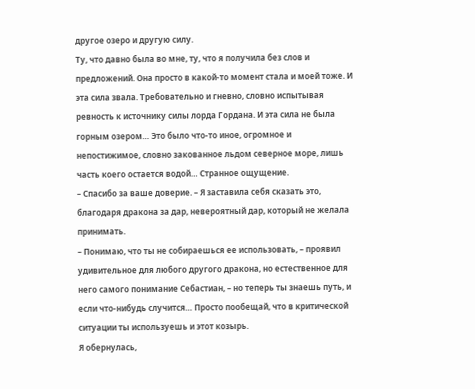другое озеро и другую силу.
Ту, что давно была во мне, ту, что я получила без слов и предложений. Она просто в какой-то момент стала и моей тоже. И эта сила звала. Требовательно и гневно, словно испытывая ревность к источнику силы лорда Гордана. И эта сила не была горным озером… Это было что-то иное, огромное и непостижимое, словно закованное льдом северное море, лишь часть коего остается водой… Странное ощущение.
– Спасибо за ваше доверие. – Я заставила себя сказать это, благодаря дракона за дар, невероятный дар, который не желала принимать.
– Понимаю, что ты не собираешься ее использовать, – проявил удивительное для любого другого дракона, но естественное для него самого понимание Себастиан, – но теперь ты знаешь путь, и если что-нибудь случится… Просто пообещай, что в критической ситуации ты используешь и этот козырь.
Я обернулась,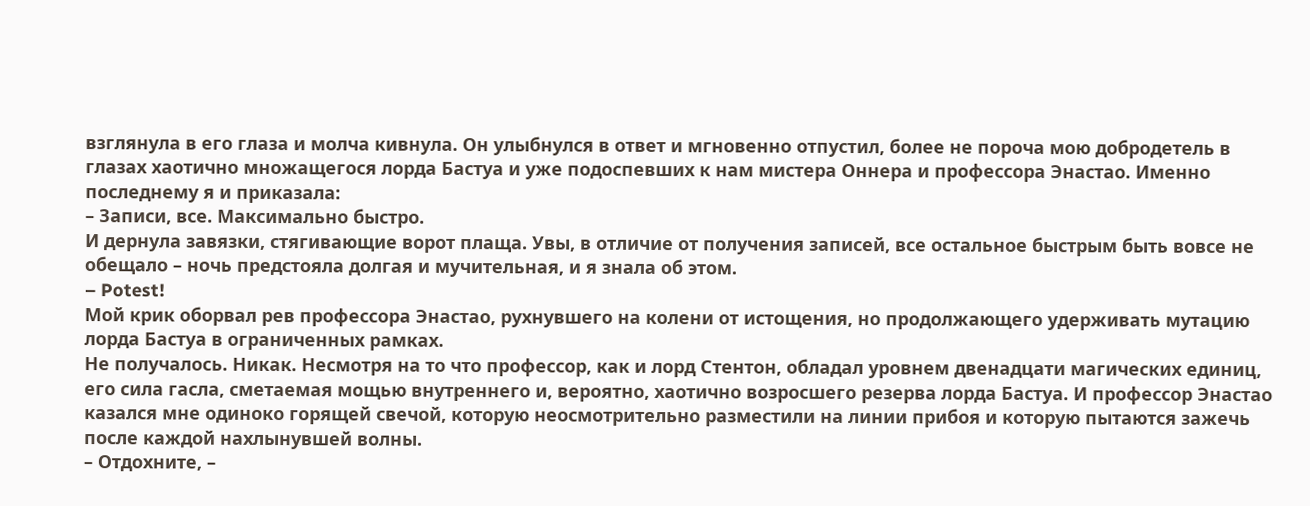взглянула в его глаза и молча кивнула. Он улыбнулся в ответ и мгновенно отпустил, более не пороча мою добродетель в глазах хаотично множащегося лорда Бастуа и уже подоспевших к нам мистера Оннера и профессора Энастао. Именно последнему я и приказала:
– Записи, все. Максимально быстро.
И дернула завязки, стягивающие ворот плаща. Увы, в отличие от получения записей, все остальное быстрым быть вовсе не обещало – ночь предстояла долгая и мучительная, и я знала об этом.
– Potest!
Мой крик оборвал рев профессора Энастао, рухнувшего на колени от истощения, но продолжающего удерживать мутацию лорда Бастуа в ограниченных рамках.
Не получалось. Никак. Несмотря на то что профессор, как и лорд Стентон, обладал уровнем двенадцати магических единиц, его сила гасла, сметаемая мощью внутреннего и, вероятно, хаотично возросшего резерва лорда Бастуа. И профессор Энастао казался мне одиноко горящей свечой, которую неосмотрительно разместили на линии прибоя и которую пытаются зажечь после каждой нахлынувшей волны.
– Отдохните, –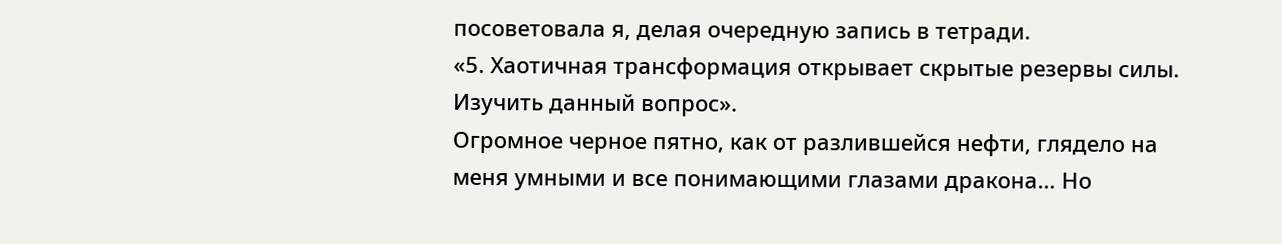посоветовала я, делая очередную запись в тетради.
«5. Хаотичная трансформация открывает скрытые резервы силы. Изучить данный вопрос».
Огромное черное пятно, как от разлившейся нефти, глядело на меня умными и все понимающими глазами дракона… Но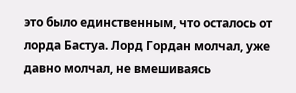это было единственным, что осталось от лорда Бастуа. Лорд Гордан молчал, уже давно молчал, не вмешиваясь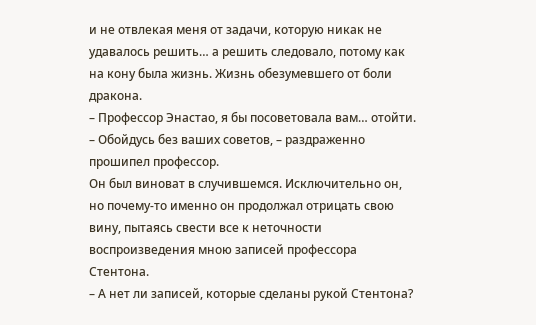и не отвлекая меня от задачи, которую никак не удавалось решить… а решить следовало, потому как на кону была жизнь. Жизнь обезумевшего от боли дракона.
– Профессор Энастао, я бы посоветовала вам… отойти.
– Обойдусь без ваших советов, – раздраженно прошипел профессор.
Он был виноват в случившемся. Исключительно он, но почему-то именно он продолжал отрицать свою вину, пытаясь свести все к неточности воспроизведения мною записей профессора Стентона.
– А нет ли записей, которые сделаны рукой Стентона?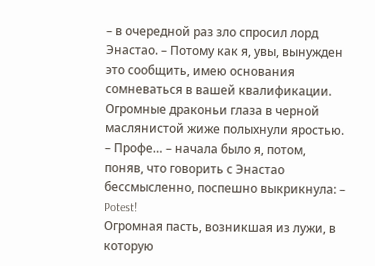– в очередной раз зло спросил лорд Энастао. – Потому как я, увы, вынужден это сообщить, имею основания сомневаться в вашей квалификации.
Огромные драконьи глаза в черной маслянистой жиже полыхнули яростью.
– Профе… – начала было я, потом, поняв, что говорить с Энастао бессмысленно, поспешно выкрикнула: – Potest!
Огромная пасть, возникшая из лужи, в которую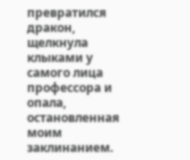превратился дракон, щелкнула клыками у самого лица профессора и опала, остановленная моим заклинанием.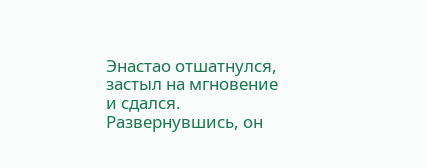Энастао отшатнулся, застыл на мгновение и сдался. Развернувшись, он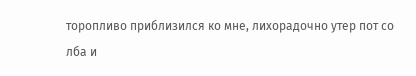торопливо приблизился ко мне, лихорадочно утер пот со лба и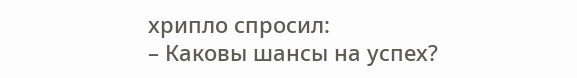хрипло спросил:
– Каковы шансы на успех?